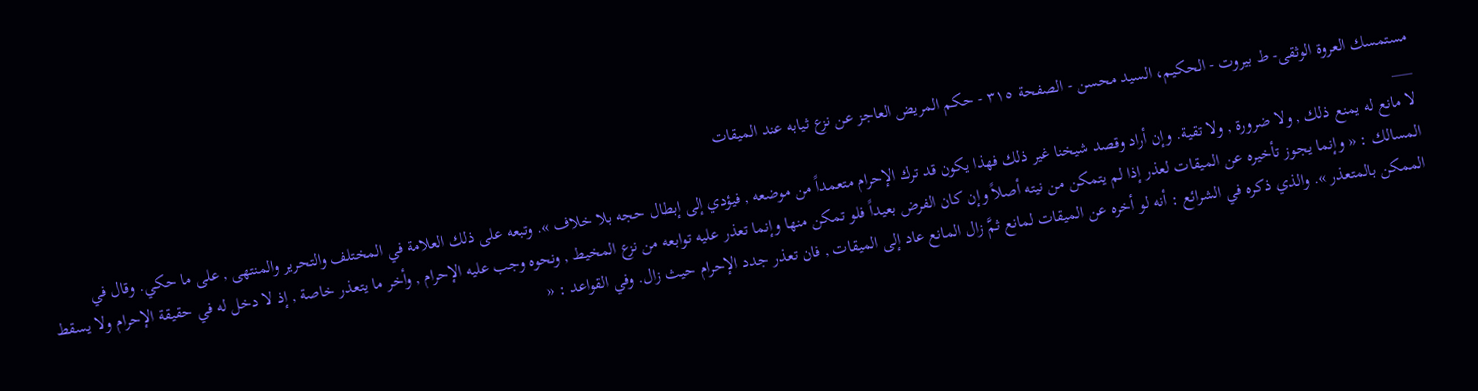مستمسك العروة الوثقى- ط بیروت - الحكيم، السيد محسن - الصفحة ٣١٥ - حكم المريض العاجز عن نزع ثيابه عند الميقات
___
لا مانع له يمنع ذلك , ولا ضرورة , ولا تقية. وإن أراد وقصد شيخنا غير ذلك فهذا يكون قد ترك الإحرام متعمداً من موضعه , فيؤدي إلى إبطال حجه بلا خلاف ». وتبعه على ذلك العلامة في المختلف والتحرير والمنتهى , على ما حكي. وقال في المسالك : « وإنما يجوز تأخيره عن الميقات لعذر إذا لم يتمكن من نيته أصلاً وإن كان الفرض بعيداً فلو تمكن منها وإنما تعذر عليه توابعه من نزع المخيط , ونحوه وجب عليه الإحرام , وأخر ما يتعذر خاصة , إذ لا دخل له في حقيقة الإحرام ولا يسقط الممكن بالمتعذر ». والذي ذكره في الشرائع : أنه لو أخره عن الميقات لمانع ثمَّ زال المانع عاد إلى الميقات , فان تعذر جدد الإحرام حيث زال. وفي القواعد : «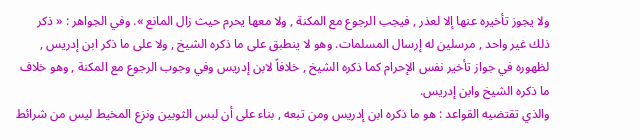ولا يجوز تأخيره عنها إلا لعذر , فيجب الرجوع مع المكنة , ولا معها يحرم حيث زال المانع ». وفي الجواهر : « ذكر ذلك غير واحد , مرسلين له إرسال المسلمات. وهو لا ينطبق على ما ذكره الشيخ , ولا على ما ذكر ابن إدريس , لظهوره في جواز تأخير نفس الإحرام كما ذكره الشيخ , خلافاً لابن إدريس وفي وجوب الرجوع مع المكنة , وهو خلاف ما ذكره الشيخ وابن إدريس.
والذي تقتضيه القواعد : هو ما ذكره ابن إدريس ومن تبعه , بناء على أن لبس الثوبين ونزع المخيط ليس من شرائط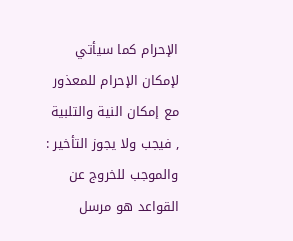الإحرام كما سيأتي لإمكان الإحرام للمعذور مع إمكان النية والتلبية , فيجب ولا يجوز التأخير : والموجب للخروج عن القواعد هو مرسل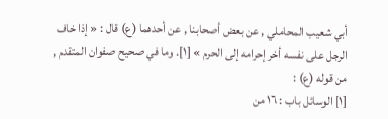أبي شعيب المحاملي , عن بعض أصحابنا , عن أحدهما (ع) قال : « إذا خاف الرجل على نفسه أخر إحرامه إلى الحرم » [١]. وما في صحيح صفوان المتقدم , من قوله (ع) :
[١] الوسائل باب : ١٦ من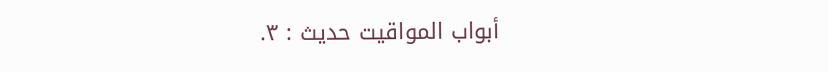أبواب المواقيت حديث : ٣.